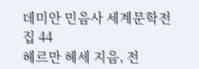데미안 민음사 세계문학전집 44
헤르만 헤세 지음, 전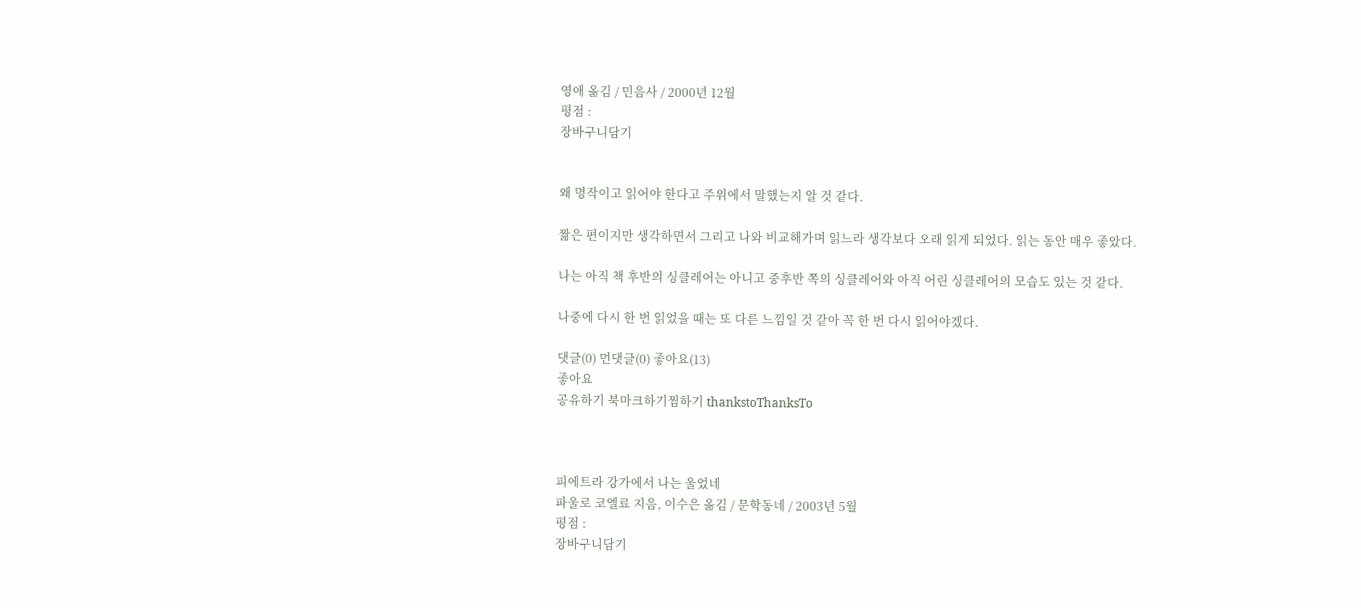영애 옮김 / 민음사 / 2000년 12월
평점 :
장바구니담기


왜 명작이고 읽어야 한다고 주위에서 말했는지 알 것 같다.

짦은 편이지만 생각하면서 그리고 나와 비교해가며 읽느라 생각보다 오래 읽게 되었다. 읽는 동안 매우 좋았다.

나는 아직 책 후반의 싱클레어는 아니고 중후반 쪽의 싱클레어와 아직 어린 싱클레어의 모습도 있는 것 같다.

나중에 다시 한 번 읽었을 때는 또 다른 느낌일 것 같아 꼭 한 번 다시 읽어야겠다.

댓글(0) 먼댓글(0) 좋아요(13)
좋아요
공유하기 북마크하기찜하기 thankstoThanksTo



피에트라 강가에서 나는 울었네
파울로 코엘료 지음, 이수은 옮김 / 문학동네 / 2003년 5월
평점 :
장바구니담기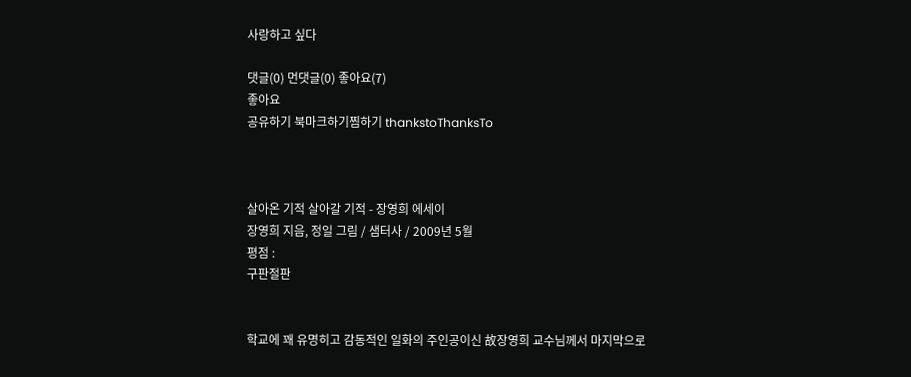사랑하고 싶다

댓글(0) 먼댓글(0) 좋아요(7)
좋아요
공유하기 북마크하기찜하기 thankstoThanksTo



살아온 기적 살아갈 기적 - 장영희 에세이
장영희 지음, 정일 그림 / 샘터사 / 2009년 5월
평점 :
구판절판


학교에 꽤 유명히고 감동적인 일화의 주인공이신 故장영희 교수님께서 마지막으로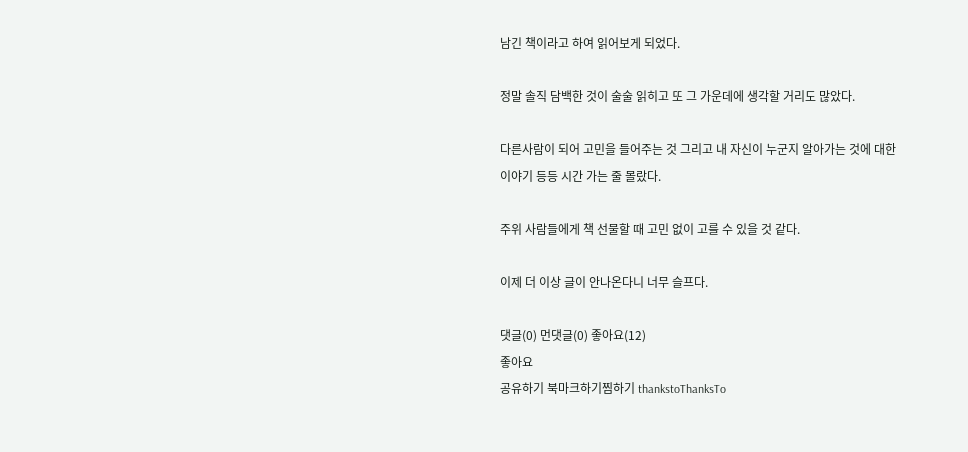남긴 책이라고 하여 읽어보게 되었다.

정말 솔직 담백한 것이 술술 읽히고 또 그 가운데에 생각할 거리도 많았다.

다른사람이 되어 고민을 들어주는 것 그리고 내 자신이 누군지 알아가는 것에 대한 이야기 등등 시간 가는 줄 몰랐다.

주위 사람들에게 책 선물할 때 고민 없이 고를 수 있을 것 같다.

이제 더 이상 글이 안나온다니 너무 슬프다.

댓글(0) 먼댓글(0) 좋아요(12)
좋아요
공유하기 북마크하기찜하기 thankstoThanksTo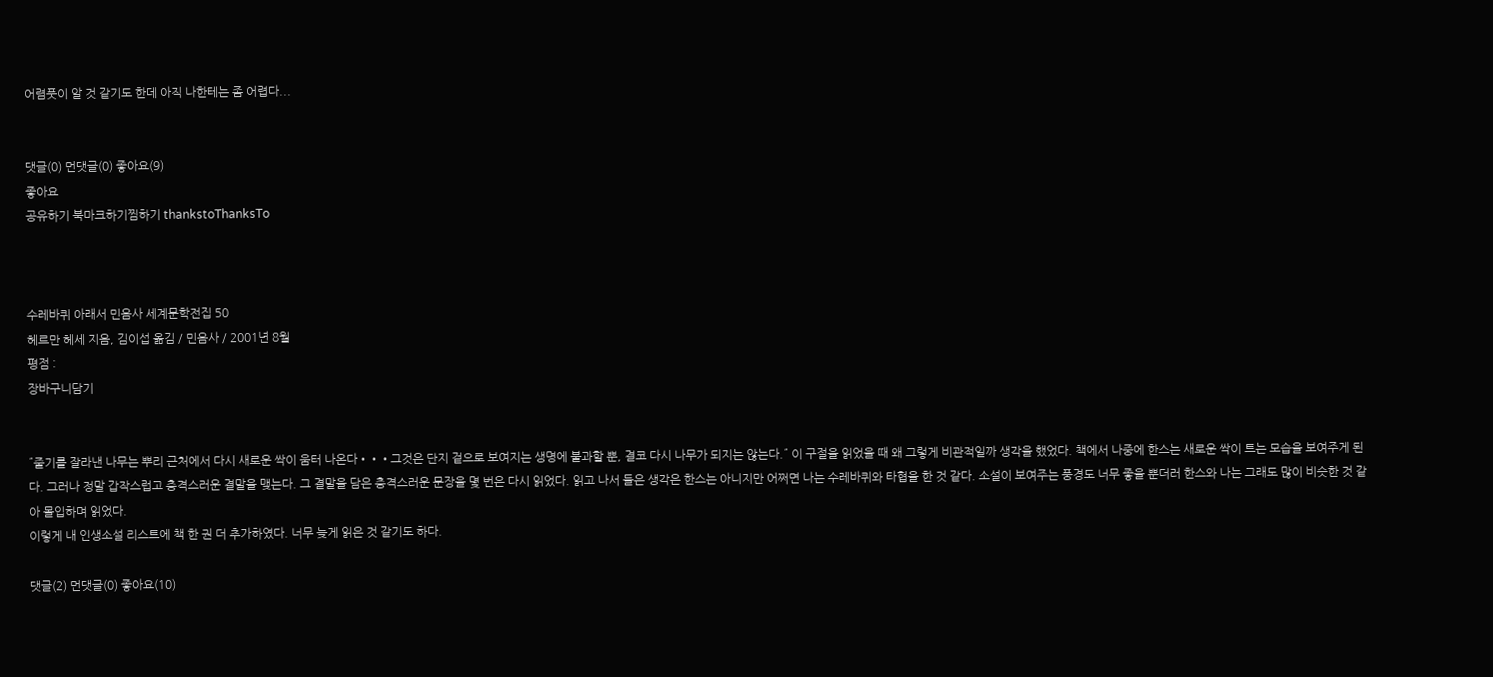어렴풋이 알 것 같기도 한데 아직 나한테는 좀 어렵다...


댓글(0) 먼댓글(0) 좋아요(9)
좋아요
공유하기 북마크하기찜하기 thankstoThanksTo



수레바퀴 아래서 민음사 세계문학전집 50
헤르만 헤세 지음, 김이섭 옮김 / 민음사 / 2001년 8월
평점 :
장바구니담기


˝줄기를 잘라낸 나무는 뿌리 근처에서 다시 새로운 싹이 움터 나온다•••그것은 단지 겉으로 보여지는 생명에 불과할 뿐, 결코 다시 나무가 되지는 않는다.˝ 이 구절을 읽었을 때 왜 그렇게 비관적일까 생각을 했었다. 책에서 나중에 한스는 새로운 싹이 트는 모습을 보여주게 된다. 그러나 정말 갑작스럽고 충격스러운 결말을 맺는다. 그 결말을 담은 충격스러운 문장을 몇 번은 다시 읽었다. 읽고 나서 들은 생각은 한스는 아니지만 어쩌면 나는 수레바퀴와 타협을 한 것 같다. 소설이 보여주는 풍경도 너무 좋을 뿐더러 한스와 나는 그래도 많이 비슷한 것 같아 몰입하며 읽었다.
이렇게 내 인생소설 리스트에 책 한 권 더 추가하였다. 너무 늦게 읽은 것 같기도 하다.

댓글(2) 먼댓글(0) 좋아요(10)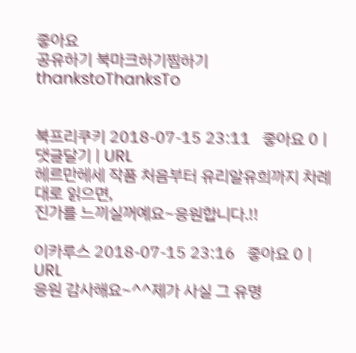좋아요
공유하기 북마크하기찜하기 thankstoThanksTo


북프리쿠키 2018-07-15 23:11   좋아요 0 | 댓글달기 | URL
헤르만헤세 작품 처음부터 유리알유희까지 차례대로 읽으면,
진가를 느끼실꺼예요~응원합니다.!!

이카루스 2018-07-15 23:16   좋아요 0 | URL
응원 감사해요~^^제가 사실 그 유명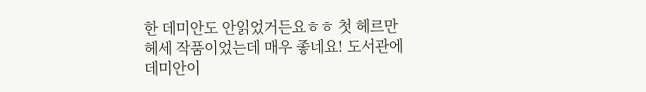한 데미안도 안읽었거든요ㅎㅎ 첫 헤르만헤세 작품이었는데 매우 좋네요! 도서관에 데미안이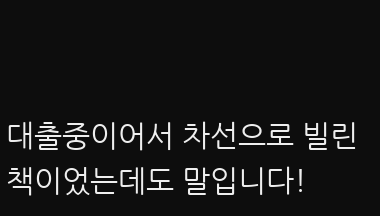대출중이어서 차선으로 빌린 책이었는데도 말입니다!